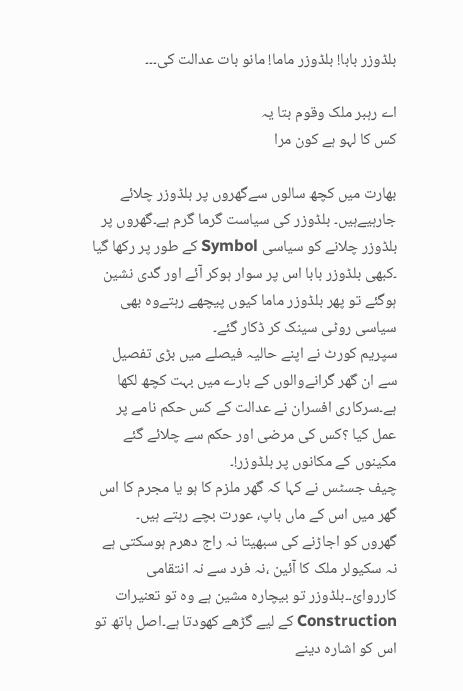بلڈوزر بابا! بلڈوزر ماما! مانو بات عدالت کی۔۔۔

اے رہبر ملک وقوم بتا یہ
کس کا لہو ہے کون مرا

بھارت میں کچھ سالوں سےگھروں پر بلڈوزر چلائے جارہیےہیں۔ بلڈوزر کی سیاست گرما گرم ہے۔گھروں پر بلڈوزر چلانے کو سیاسی Symbol کے طور پر رکھا گیا ۔کبھی بلڈوزر بابا اس پر سوار ہوکر آئے اور گدی نشین ہوگئے تو پھر بلڈوزر ماما کیوں پیچھے رہتےوہ بھی سیاسی روٹی سینک کر ڈکار گئے۔
سپریم کورٹ نے اپنے حالیہ فیصلے میں بڑی تفصیل سے ان گھر گرانےوالوں کے بارے میں بہت کچھ لکھا ہے۔سرکاری افسران نے عدالت کے کس حکم نامے پر عمل کیا ؟کس کی مرضی اور حکم سے چلائے گئے مکینوں کے مکانوں پر بلڈوزر!۔
چیف جسٹس نے کہا کہ گھر ملزم کا ہو یا مجرم کا اس گھر میں اس کے ماں باپ، عورت بچے رہتے ہیں۔
گھروں کو اجاڑنے کی سبھیتا نہ راج دھرم ہوسکتی ہے نہ سکیولر ملک کا آئین ،نہ فرد سے نہ انتقامی کارروائ۔۔بلڈوزر تو بیچارہ مشین ہے وہ تو تعنیرات Construction کے لیے گڑھے کھودتا ہے۔اصل ہاتھ تو اس کو اشارہ دینے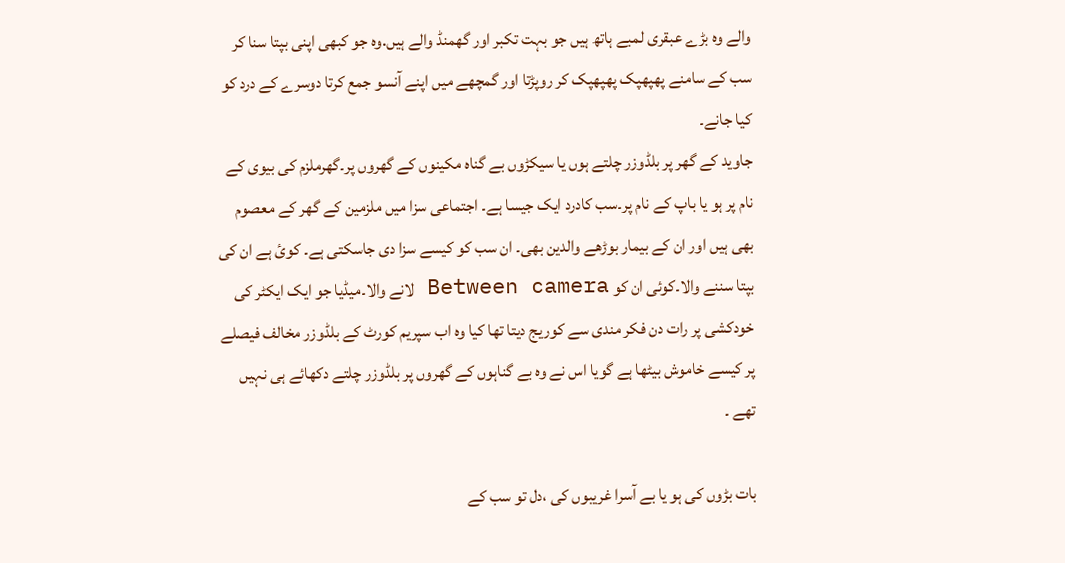والے وہ بڑے عبقری لمبے ہاتھ ہیں جو بہت تکبر اور گھمنڈ والے ہیں.وہ جو کبھی اپنی بپتا سنا کر سب کے سامنے پھپھپک پھپھپک کر روپڑتا اور گمچھے میں اپنے آنسو جمع کرتا دوسرے کے درد کو کیا جانے۔
جاوید کے گھر پر بلڈوزر چلتے ہوں یا سیکڑوں بے گناہ مکینوں کے گھروں پر۔گھرملزم کی بیوی کے نام پر ہو یا باپ کے نام پر۔سب کادرد ایک جیسا ہے۔ اجتماعی سزا میں ملزمین کے گھر کے معصوم بھی ہیں اور ان کے بیمار بوڑھے والدین بھی۔ ان سب کو کیسے سزا دی جاسکتی ہے۔ کوئ ہے ان کی بپتا سننے والا۔کوئی ان کو Between camera لانے والا۔میڈیا جو ایک ایکٹر کی خودکشی پر رات دن فکر مندی سے کوریج دیتا تھا کیا وہ اب سپریم کورٹ کے بلڈوزر مخالف فیصلے پر کیسے خاموش بیٹھا ہے گویا اس نے وہ بے گناہوں کے گھروں پر بلڈوزر چلتے دکھائے ہی نہیں تھے ۔

بات بڑوں کی ہو یا بے آسرا غریبوں کی ،دل تو سب کے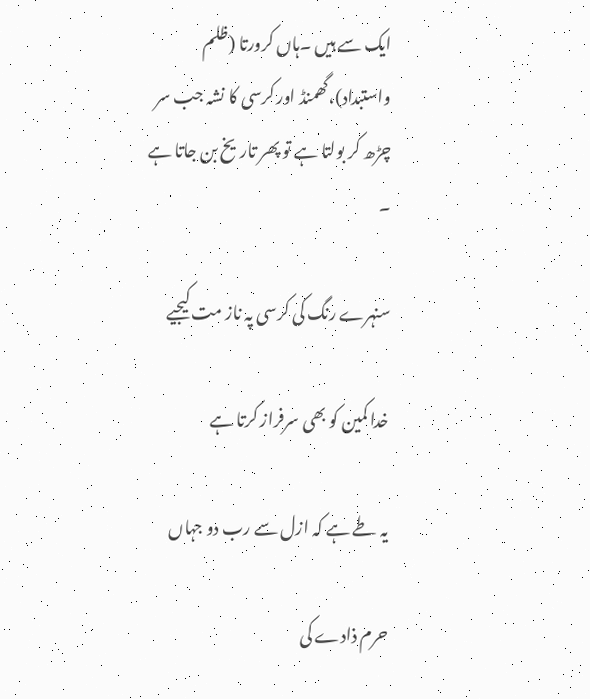ایک سے ہیں ۔ہاں کرورتا (ظلم واستبداد)،گھمنڈ اور کرسی کا نشہ جب سر چڑھ کر بولتا ہے تو پھر تاریخ بن جاتا ہے ۔

سنہرے رنگ کی کرسی پہ ناز مت کیجیے

خدا کمین کو بھی سرفراز کرتا ہے

یہ طے ہے کہ ازل سے رب دو جہاں

حرم ذادے کی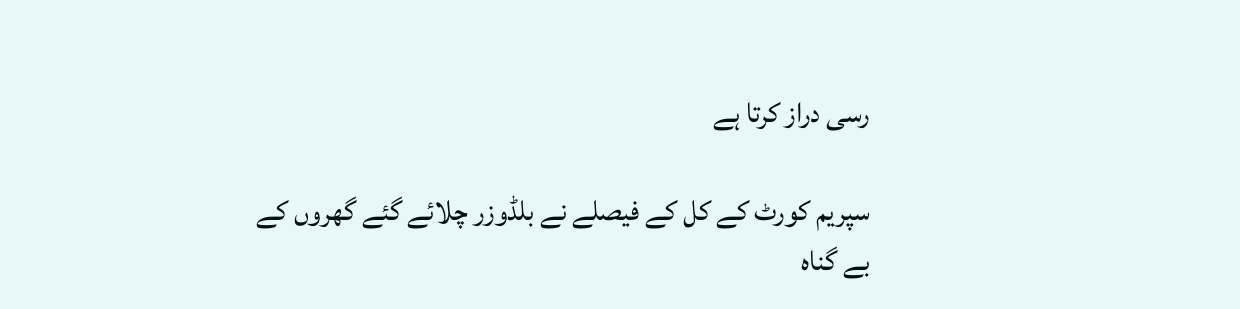رسی دراز کرتا ہے

سپریم کورٹ کے کل کے فیصلے نے بلڈوزر چلائے گئے گھروں کے بے گناہ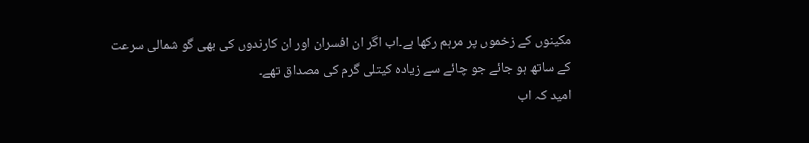مکینوں کے زخموں پر مرہم رکھا ہے۔اب اگر ان افسران اور ان کارندوں کی بھی گو شمالی سرعت کے ساتھ ہو جائے جو چائے سے زیادہ کیتلی گرم کی مصداق تھے۔
امید کہ اب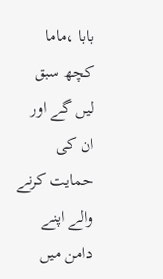بابا ،ماما کچھ سبق لیں گے اور ان کی حمایت کرنے والے اپنے دامن میں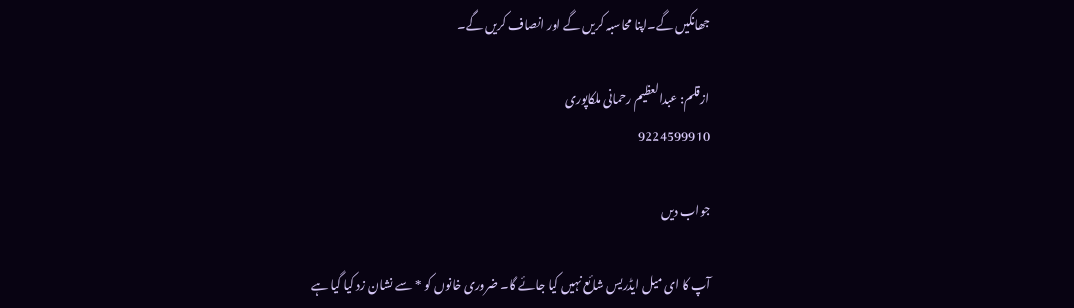جھانکیں گے۔اپنا محاسبہ کریں گے اور انصاف کریں گے۔

ازقلم: عبدالعظیم رحمانی ملکاپوری
9224599910

جواب دیں

آپ کا ای میل ایڈریس شائع نہیں کیا جائے گا۔ ضروری خانوں کو * سے نشان زد کیا گیا ہے